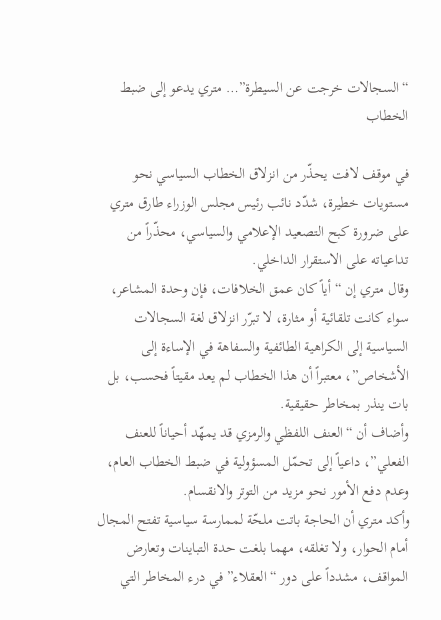“السجالات خرجت عن السيطرة”… متري يدعو إلى ضبط الخطاب

في موقف لافت يحذّر من انزلاق الخطاب السياسي نحو مستويات خطيرة، شدّد نائب رئيس مجلس الوزراء طارق متري على ضرورة كبح التصعيد الإعلامي والسياسي، محذّراً من تداعياته على الاستقرار الداخلي.
وقال متري إن “أياً كان عمق الخلافات، فإن وحدة المشاعر، سواء كانت تلقائية أو مثارة، لا تبرّر انزلاق لغة السجالات السياسية إلى الكراهية الطائفية والسفاهة في الإساءة إلى الأشخاص”، معتبراً أن هذا الخطاب لم يعد مقيتاً فحسب، بل بات ينذر بمخاطر حقيقية.
وأضاف أن “العنف اللفظي والرمزي قد يمهّد أحياناً للعنف الفعلي”، داعياً إلى تحمّل المسؤولية في ضبط الخطاب العام، وعدم دفع الأمور نحو مزيد من التوتر والانقسام.
وأكد متري أن الحاجة باتت ملحّة لممارسة سياسية تفتح المجال أمام الحوار، ولا تغلقه، مهما بلغت حدة التباينات وتعارض المواقف، مشدداً على دور “العقلاء” في درء المخاطر التي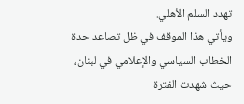تهدد السلم الأهلي.
ويأتي هذا الموقف في ظل تصاعد حدة الخطاب السياسي والإعلامي في لبنان، حيث شهدت الفترة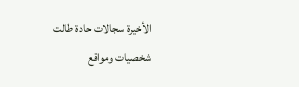الأخيرة سجالات حادة طالت شخصيات ومواقع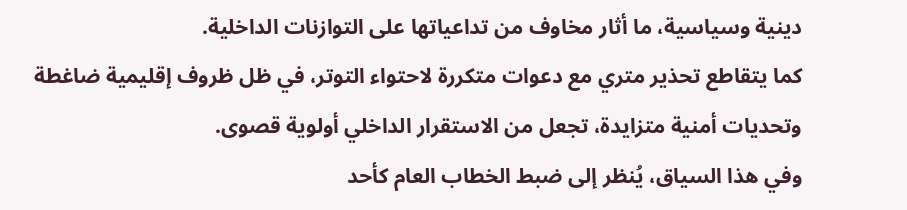دينية وسياسية، ما أثار مخاوف من تداعياتها على التوازنات الداخلية.
كما يتقاطع تحذير متري مع دعوات متكررة لاحتواء التوتر، في ظل ظروف إقليمية ضاغطة وتحديات أمنية متزايدة، تجعل من الاستقرار الداخلي أولوية قصوى.
وفي هذا السياق، يُنظر إلى ضبط الخطاب العام كأحد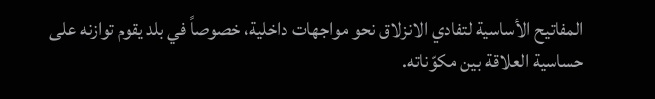المفاتيح الأساسية لتفادي الانزلاق نحو مواجهات داخلية، خصوصاً في بلد يقوم توازنه على حساسية العلاقة بين مكوّناته.